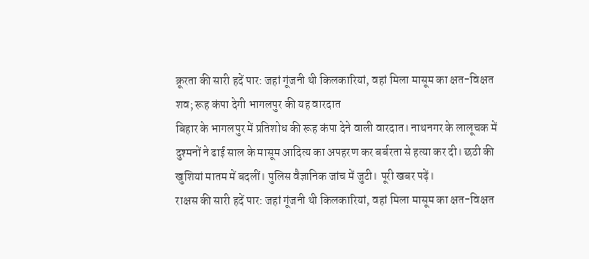क्रूरता की सारी हदें पार: जहां गूंजनी थी किलकारियां, वहां मिला मासूम का क्षत-विक्षत शव; रूह कंपा देगी भागलपुर की यह वारदात
बिहार के भागलपुर में प्रतिशोध की रूह कंपा देने वाली वारदात। नाथनगर के लालूचक में दुश्मनों ने ढाई साल के मासूम आदित्य का अपहरण कर बर्बरता से हत्या कर दी। छठी की खुशियां मातम में बदलीं। पुलिस वैज्ञानिक जांच में जुटी। पूरी खबर पढ़ें।
राक्षस की सारी हदें पार: जहां गूंजनी थी किलकारियां, वहां मिला मासूम का क्षत-विक्षत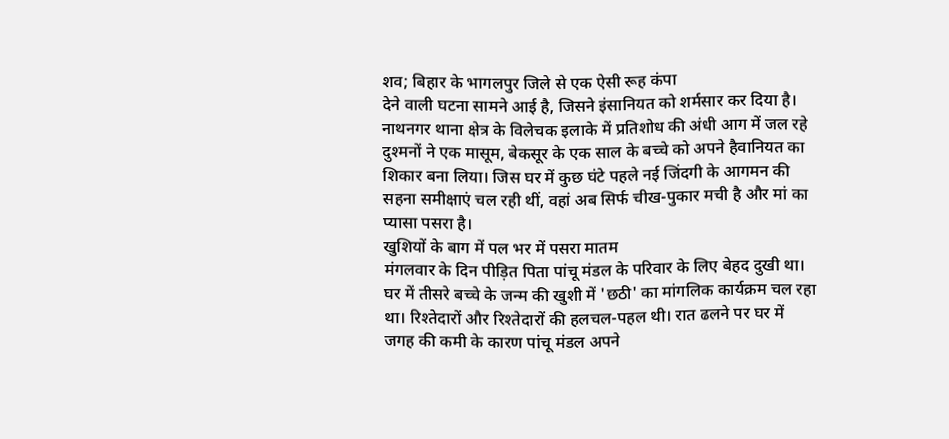शव; बिहार के भागलपुर जिले से एक ऐसी रूह कंपा
देने वाली घटना सामने आई है, जिसने इंसानियत को शर्मसार कर दिया है। नाथनगर थाना क्षेत्र के विलेचक इलाके में प्रतिशोध की अंधी आग में जल रहे दुश्मनों ने एक मासूम, बेकसूर के एक साल के बच्चे को अपने हैवानियत का शिकार बना लिया। जिस घर में कुछ घंटे पहले नई जिंदगी के आगमन की सहना समीक्षाएं चल रही थीं, वहां अब सिर्फ चीख-पुकार मची है और मां का प्यासा पसरा है।
खुशियों के बाग में पल भर में पसरा मातम
मंगलवार के दिन पीड़ित पिता पांचू मंडल के परिवार के लिए बेहद दुखी था। घर में तीसरे बच्चे के जन्म की खुशी में 'छठी' का मांगलिक कार्यक्रम चल रहा था। रिश्तेदारों और रिश्तेदारों की हलचल-पहल थी। रात ढलने पर घर में जगह की कमी के कारण पांचू मंडल अपने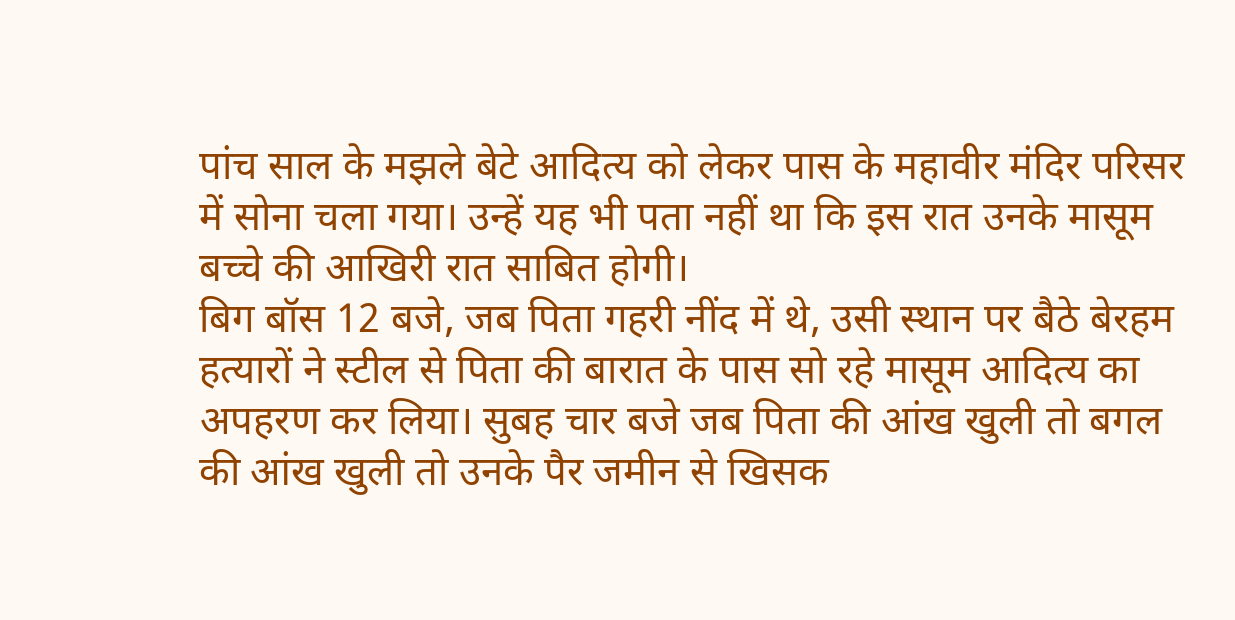पांच साल के मझले बेटे आदित्य को लेकर पास के महावीर मंदिर परिसर में सोना चला गया। उन्हें यह भी पता नहीं था कि इस रात उनके मासूम बच्चे की आखिरी रात साबित होगी।
बिग बॉस 12 बजे, जब पिता गहरी नींद में थे, उसी स्थान पर बैठे बेरहम हत्यारों ने स्टील से पिता की बारात के पास सो रहे मासूम आदित्य का अपहरण कर लिया। सुबह चार बजे जब पिता की आंख खुली तो बगल की आंख खुली तो उनके पैर जमीन से खिसक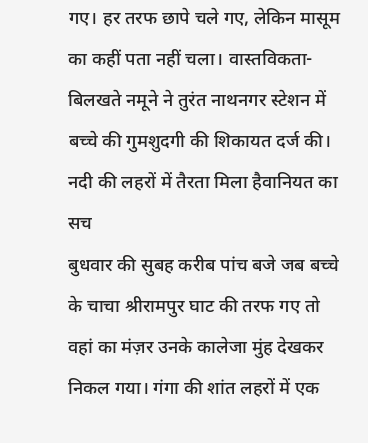गए। हर तरफ छापे चले गए, लेकिन मासूम का कहीं पता नहीं चला। वास्तविकता-बिलखते नमूने ने तुरंत नाथनगर स्टेशन में बच्चे की गुमशुदगी की शिकायत दर्ज की।
नदी की लहरों में तैरता मिला हैवानियत का सच
बुधवार की सुबह करीब पांच बजे जब बच्चे के चाचा श्रीरामपुर घाट की तरफ गए तो वहां का मंज़र उनके कालेजा मुंह देखकर निकल गया। गंगा की शांत लहरों में एक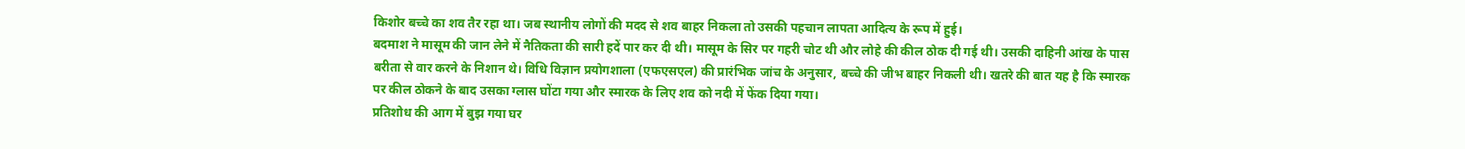किशोर बच्चे का शव तैर रहा था। जब स्थानीय लोगों की मदद से शव बाहर निकला तो उसकी पहचान लापता आदित्य के रूप में हुई।
बदमाश ने मासूम की जान लेने में नैतिकता की सारी हदें पार कर दी थी। मासूम के सिर पर गहरी चोट थी और लोहे की कील ठोक दी गई थी। उसकी दाहिनी आंख के पास बरीता से वार करने के निशान थे। विधि विज्ञान प्रयोगशाला (एफएसएल) की प्रारंभिक जांच के अनुसार, बच्चे की जीभ बाहर निकली थी। खतरे की बात यह है कि स्मारक पर कील ठोकने के बाद उसका ग्लास घोंटा गया और स्मारक के लिए शव को नदी में फेंक दिया गया।
प्रतिशोध की आग में बुझ गया घर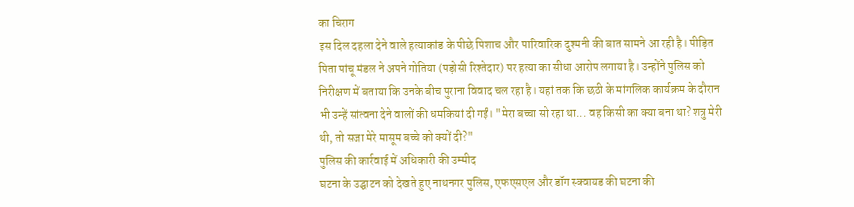का चिराग
इस दिल दहला देने वाले हत्याकांड के पीछे पिशाच और पारिवारिक दुश्मनी की बात सामने आ रही है। पीड़ित पिता पांचू मंडल ने अपने गोतिया (पड़ोसी रिश्तेदार) पर हत्या का सीधा आरोप लगाया है। उन्होंने पुलिस को निरीक्षण में बताया कि उनके बीच पुराना विवाद चल रहा है। यहां तक कि छठी के मांगलिक कार्यक्रम के दौरान भी उन्हें सांत्वना देने वालों की धमकियां दी गईं। "मेरा बच्चा सो रहा था... वह किसी का क्या बना था? शत्रु मेरी थी, तो सजा मेरे मासूम बच्चे को क्यों दी?"
पुलिस की कार्रवाई में अधिकारी की उम्मीद
घटना के उद्घाटन को देखते हुए नाथनगर पुलिस, एफएसएल और डॉग स्क्वायड की घटना की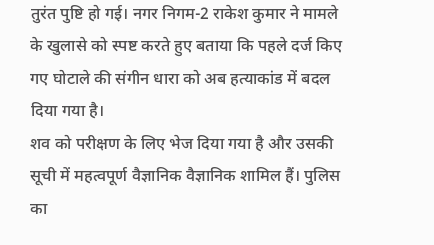तुरंत पुष्टि हो गई। नगर निगम-2 राकेश कुमार ने मामले के खुलासे को स्पष्ट करते हुए बताया कि पहले दर्ज किए गए घोटाले की संगीन धारा को अब हत्याकांड में बदल दिया गया है।
शव को परीक्षण के लिए भेज दिया गया है और उसकी सूची में महत्वपूर्ण वैज्ञानिक वैज्ञानिक शामिल हैं। पुलिस का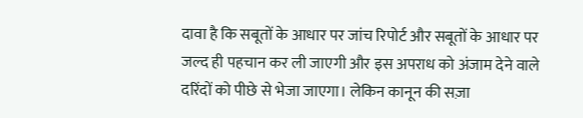दावा है कि सबूतों के आधार पर जांच रिपोर्ट और सबूतों के आधार पर जल्द ही पहचान कर ली जाएगी और इस अपराध को अंजाम देने वाले दरिंदों को पीछे से भेजा जाएगा। लेकिन कानून की सज़ा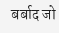बर्बाद जो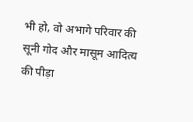भी हो, वो अभागे परिवार की सूनी गोद और मासूम आदित्य की पीड़ा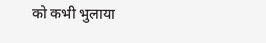को कभी भुलाया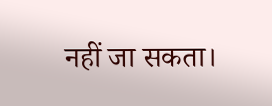नहीं जा सकता।